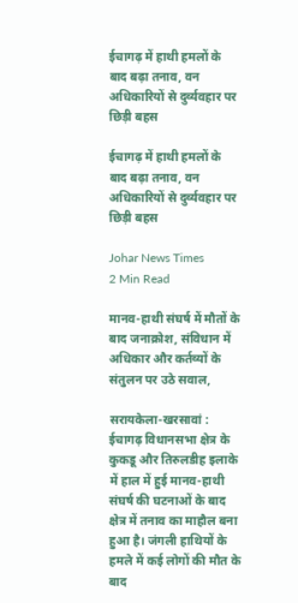ईचागढ़ में हाथी हमलों के बाद बढ़ा तनाव, वन अधिकारियों से दुर्व्यवहार पर छिड़ी बहस

ईचागढ़ में हाथी हमलों के बाद बढ़ा तनाव, वन अधिकारियों से दुर्व्यवहार पर छिड़ी बहस

Johar News Times
2 Min Read

मानव-हाथी संघर्ष में मौतों के बाद जनाक्रोश, संविधान में अधिकार और कर्तव्यों के संतुलन पर उठे सवाल,

सरायकेला-खरसावां : ईचागढ़ विधानसभा क्षेत्र के कुकडू और तिरुलडीह इलाके में हाल में हुई मानव-हाथी संघर्ष की घटनाओं के बाद क्षेत्र में तनाव का माहौल बना हुआ है। जंगली हाथियों के हमले में कई लोगों की मौत के बाद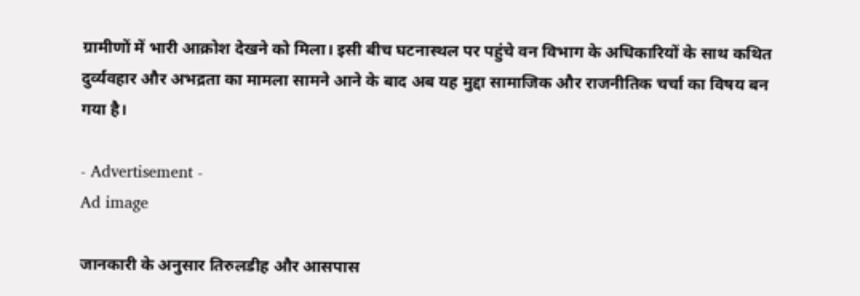ग्रामीणों में भारी आक्रोश देखने को मिला। इसी बीच घटनास्थल पर पहुंचे वन विभाग के अधिकारियों के साथ कथित दुर्व्यवहार और अभद्रता का मामला सामने आने के बाद अब यह मुद्दा सामाजिक और राजनीतिक चर्चा का विषय बन गया है।

- Advertisement -
Ad image

जानकारी के अनुसार तिरुलडीह और आसपास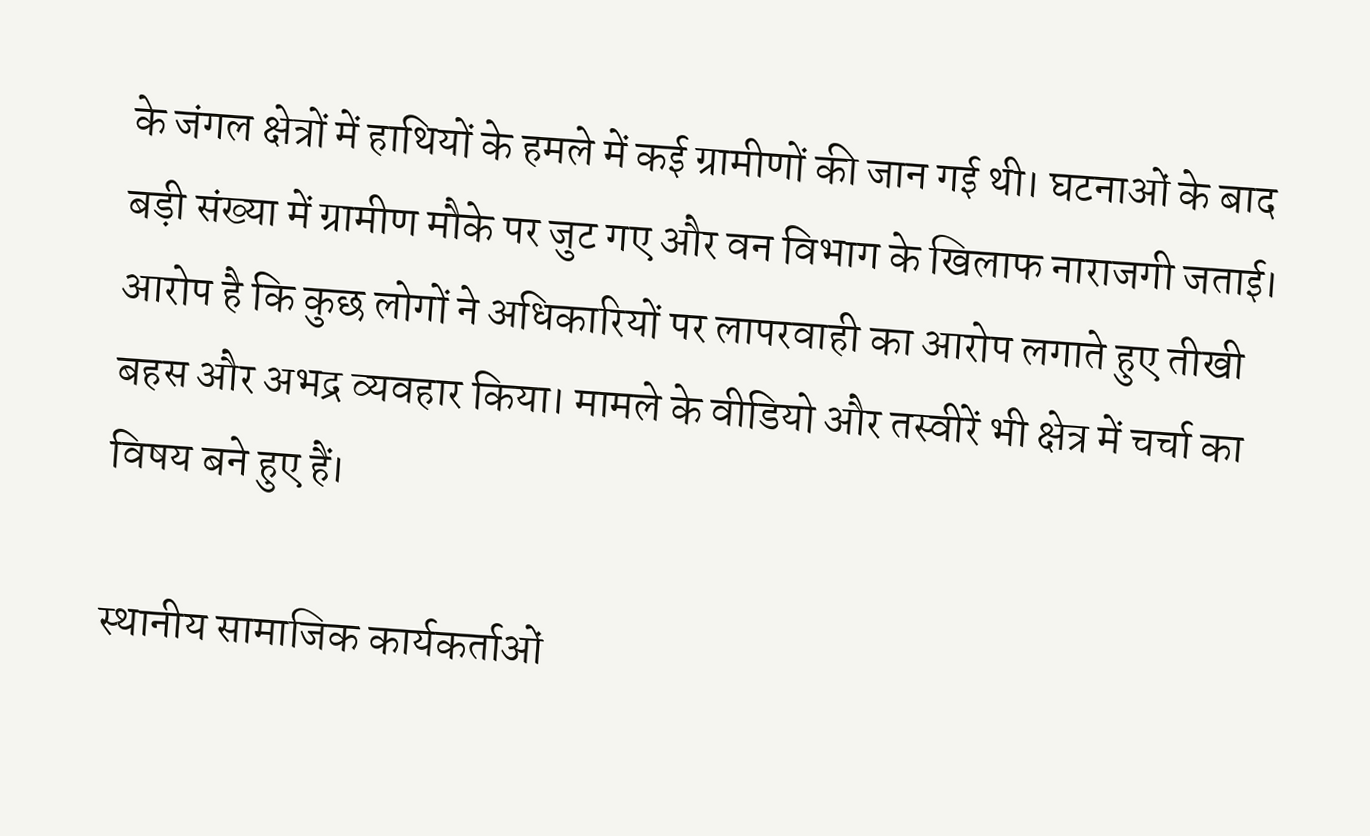के जंगल क्षेत्रों में हाथियों के हमले में कई ग्रामीणों की जान गई थी। घटनाओं के बाद बड़ी संख्या में ग्रामीण मौके पर जुट गए और वन विभाग के खिलाफ नाराजगी जताई। आरोप है कि कुछ लोगों ने अधिकारियों पर लापरवाही का आरोप लगाते हुए तीखी बहस और अभद्र व्यवहार किया। मामले के वीडियो और तस्वीरें भी क्षेत्र में चर्चा का विषय बने हुए हैं।

स्थानीय सामाजिक कार्यकर्ताओं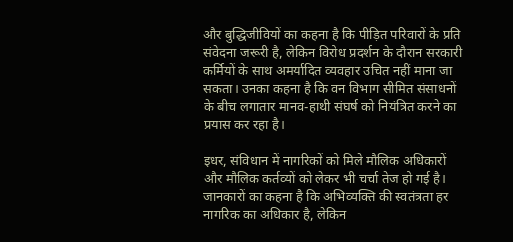और बुद्धिजीवियों का कहना है कि पीड़ित परिवारों के प्रति संवेदना जरूरी है, लेकिन विरोध प्रदर्शन के दौरान सरकारी कर्मियों के साथ अमर्यादित व्यवहार उचित नहीं माना जा सकता। उनका कहना है कि वन विभाग सीमित संसाधनों के बीच लगातार मानव-हाथी संघर्ष को नियंत्रित करने का प्रयास कर रहा है।

इधर, संविधान में नागरिकों को मिले मौलिक अधिकारों और मौलिक कर्तव्यों को लेकर भी चर्चा तेज हो गई है। जानकारों का कहना है कि अभिव्यक्ति की स्वतंत्रता हर नागरिक का अधिकार है, लेकिन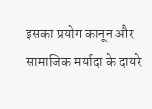इसका प्रयोग कानून और सामाजिक मर्यादा के दायरे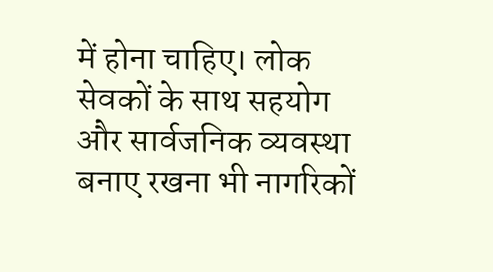में होना चाहिए। लोक सेवकों के साथ सहयोग और सार्वजनिक व्यवस्था बनाए रखना भी नागरिकों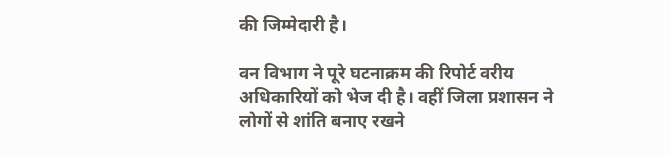की जिम्मेदारी है।

वन विभाग ने पूरे घटनाक्रम की रिपोर्ट वरीय अधिकारियों को भेज दी है। वहीं जिला प्रशासन ने लोगों से शांति बनाए रखने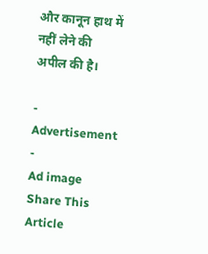और कानून हाथ में नहीं लेने की अपील की है।

- Advertisement -
Ad image
Share This Article